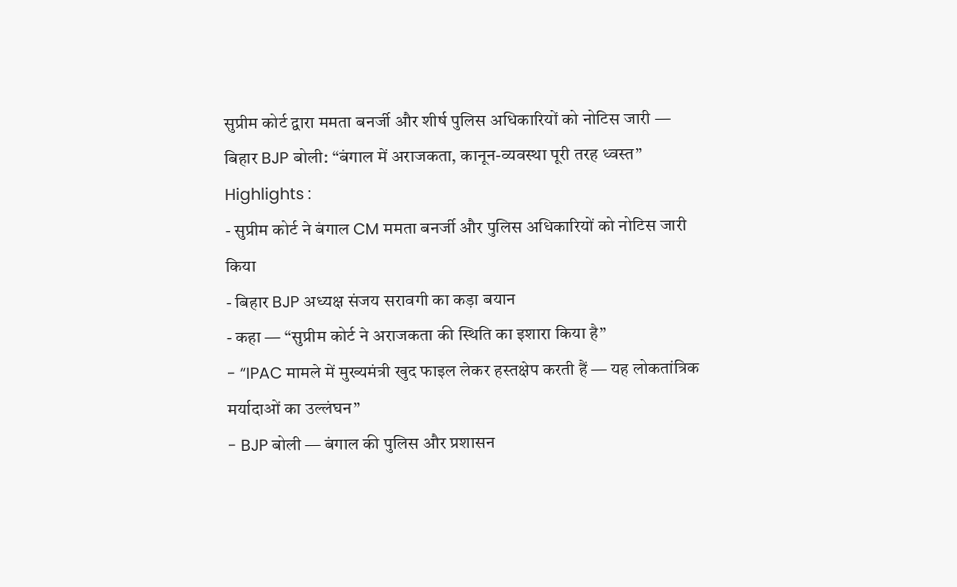सुप्रीम कोर्ट द्वारा ममता बनर्जी और शीर्ष पुलिस अधिकारियों को नोटिस जारी — बिहार BJP बोली: “बंगाल में अराजकता, कानून-व्यवस्था पूरी तरह ध्वस्त”
Highlights :
- सुप्रीम कोर्ट ने बंगाल CM ममता बनर्जी और पुलिस अधिकारियों को नोटिस जारी किया
- बिहार BJP अध्यक्ष संजय सरावगी का कड़ा बयान
- कहा — “सुप्रीम कोर्ट ने अराजकता की स्थिति का इशारा किया है”
- “IPAC मामले में मुख्यमंत्री खुद फाइल लेकर हस्तक्षेप करती हैं — यह लोकतांत्रिक मर्यादाओं का उल्लंघन”
- BJP बोली — बंगाल की पुलिस और प्रशासन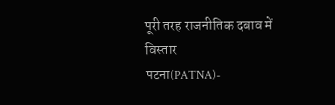पूरी तरह राजनीतिक दबाव में
विस्तार
पटना(PATNA)-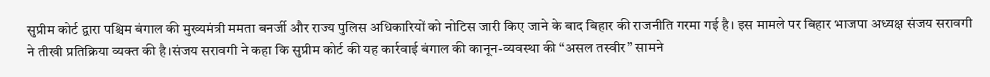सुप्रीम कोर्ट द्वारा पश्चिम बंगाल की मुख्यमंत्री ममता बनर्जी और राज्य पुलिस अधिकारियों को नोटिस जारी किए जाने के बाद बिहार की राजनीति गरमा गई है। इस मामले पर बिहार भाजपा अध्यक्ष संजय सरावगी ने तीखी प्रतिक्रिया व्यक्त की है।संजय सरावगी ने कहा कि सुप्रीम कोर्ट की यह कार्रवाई बंगाल की कानून-व्यवस्था की “असल तस्वीर” सामने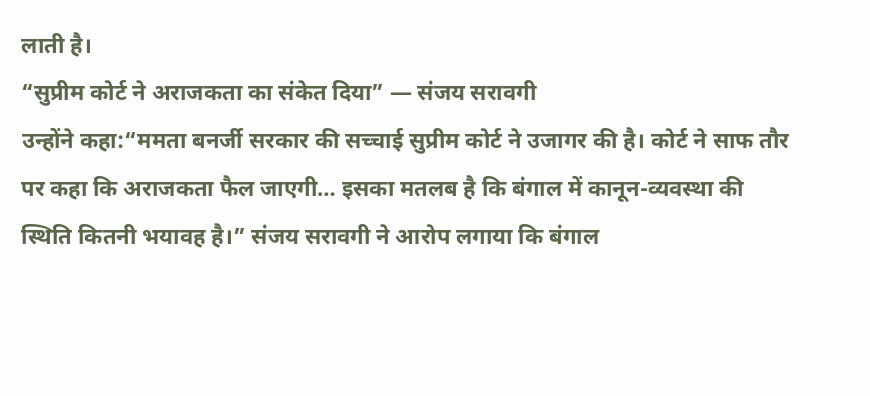लाती है।
“सुप्रीम कोर्ट ने अराजकता का संकेत दिया” — संजय सरावगी
उन्होंने कहा:“ममता बनर्जी सरकार की सच्चाई सुप्रीम कोर्ट ने उजागर की है। कोर्ट ने साफ तौर पर कहा कि अराजकता फैल जाएगी… इसका मतलब है कि बंगाल में कानून-व्यवस्था की स्थिति कितनी भयावह है।” संजय सरावगी ने आरोप लगाया कि बंगाल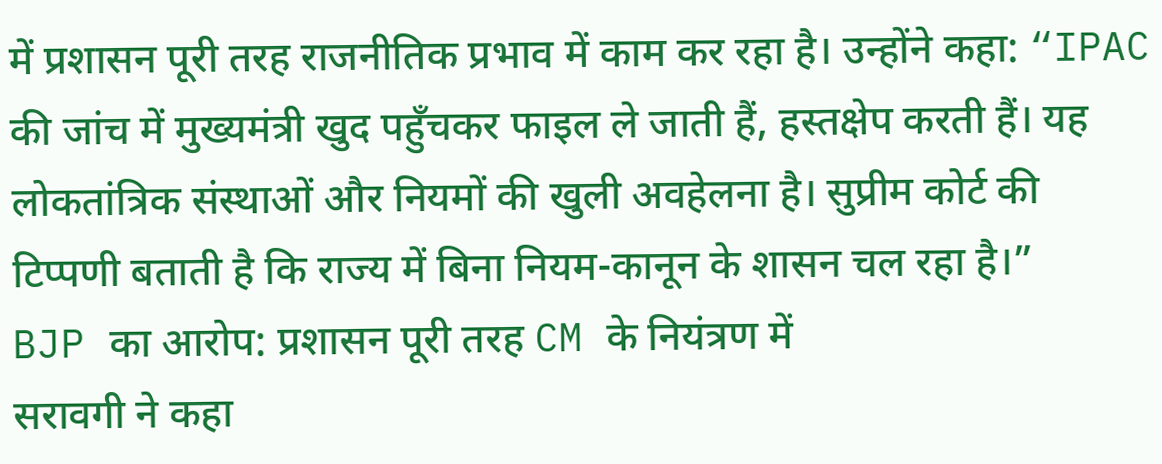में प्रशासन पूरी तरह राजनीतिक प्रभाव में काम कर रहा है। उन्होंने कहा: “IPAC की जांच में मुख्यमंत्री खुद पहुँचकर फाइल ले जाती हैं, हस्तक्षेप करती हैं। यह लोकतांत्रिक संस्थाओं और नियमों की खुली अवहेलना है। सुप्रीम कोर्ट की टिप्पणी बताती है कि राज्य में बिना नियम-कानून के शासन चल रहा है।”
BJP का आरोप: प्रशासन पूरी तरह CM के नियंत्रण में
सरावगी ने कहा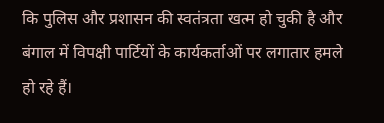कि पुलिस और प्रशासन की स्वतंत्रता खत्म हो चुकी है और बंगाल में विपक्षी पार्टियों के कार्यकर्ताओं पर लगातार हमले हो रहे हैं।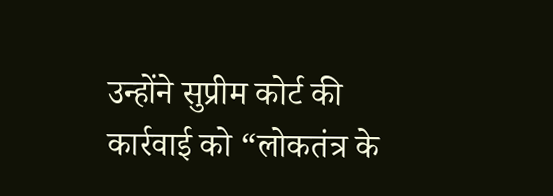उन्होंने सुप्रीम कोर्ट की कार्रवाई को “लोकतंत्र के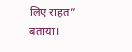लिए राहत” बताया।